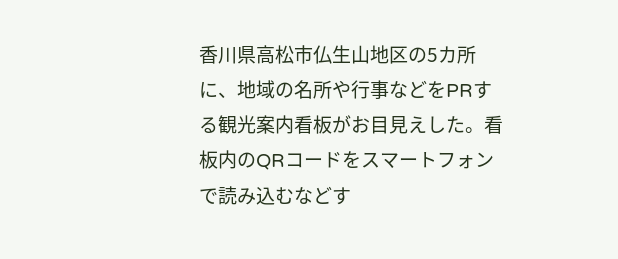香川県高松市仏生山地区の5カ所に、地域の名所や行事などをPRする観光案内看板がお目見えした。看板内のQRコードをスマートフォンで読み込むなどす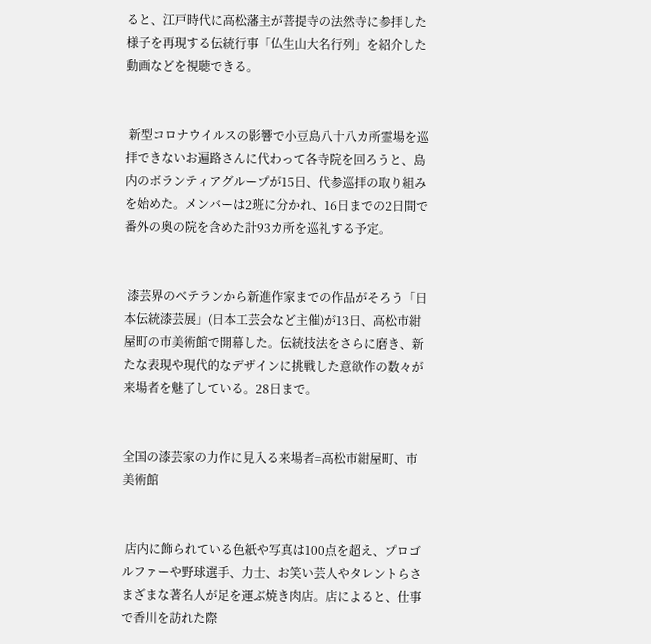ると、江戸時代に高松藩主が菩提寺の法然寺に参拝した様子を再現する伝統行事「仏生山大名行列」を紹介した動画などを視聴できる。


 新型コロナウイルスの影響で小豆島八十八カ所霊場を巡拝できないお遍路さんに代わって各寺院を回ろうと、島内のボランティアグループが15日、代参巡拝の取り組みを始めた。メンバーは2班に分かれ、16日までの2日間で番外の奥の院を含めた計93カ所を巡礼する予定。


 漆芸界のベテランから新進作家までの作品がそろう「日本伝統漆芸展」(日本工芸会など主催)が13日、高松市紺屋町の市美術館で開幕した。伝統技法をさらに磨き、新たな表現や現代的なデザインに挑戦した意欲作の数々が来場者を魅了している。28日まで。


全国の漆芸家の力作に見入る来場者=高松市紺屋町、市美術館


 店内に飾られている色紙や写真は100点を超え、プロゴルファーや野球選手、力士、お笑い芸人やタレントらさまざまな著名人が足を運ぶ焼き肉店。店によると、仕事で香川を訪れた際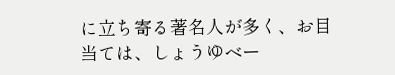に立ち寄る著名人が多く、お目当ては、しょうゆベー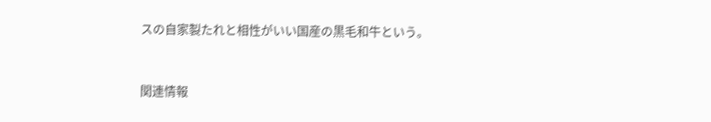スの自家製たれと相性がいい国産の黒毛和牛という。


関連情報